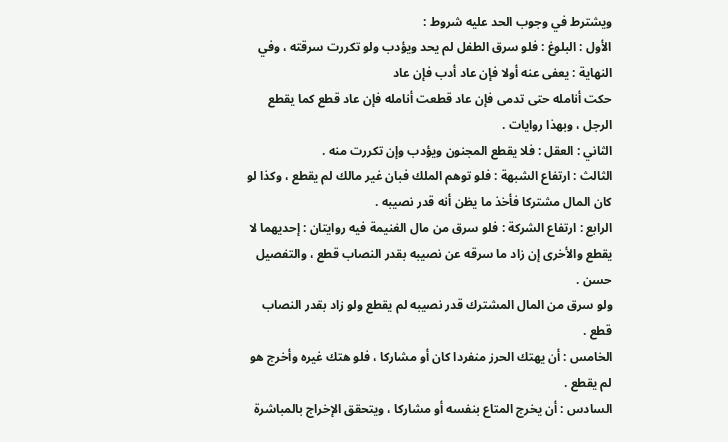ويشترط في وجوب الحد عليه شروط :
الأول : البلوغ : فلو سرق الطفل لم يحد ويؤدب ولو تكررت سرقته ، وفي
النهاية : يعفى عنه أولا فإن عاد أدب فإن عاد
حكت أنامله حتى تدمى فإن عاد قطعت أنامله فإن عاد قطع كما يقطع الرجل ، وبهذا روايات .
الثاني : العقل : فلا يقطع المجنون ويؤدب وإن تكررت منه .
الثالث : ارتفاع الشبهة : فلو توهم الملك فبان غير مالك لم يقطع ، وكذا لو
كان المال مشتركا فأخذ ما يظن أنه قدر نصيبه .
الرابع : ارتفاع الشركة : فلو سرق من مال الغنيمة فيه روايتان : إحديهما لا
يقطع والأخرى إن زاد ما سرقه عن نصيبه بقدر النصاب قطع ، والتفصيل حسن .
ولو سرق من المال المشترك قدر نصيبه لم يقطع ولو زاد بقدر النصاب قطع .
الخامس : أن يهتك الحرز منفردا كان أو مشاركا ، فلو هتك غيره وأخرج هو
لم يقطع .
السادس : أن يخرج المتاع بنفسه أو مشاركا ، ويتحقق الإخراج بالمباشرة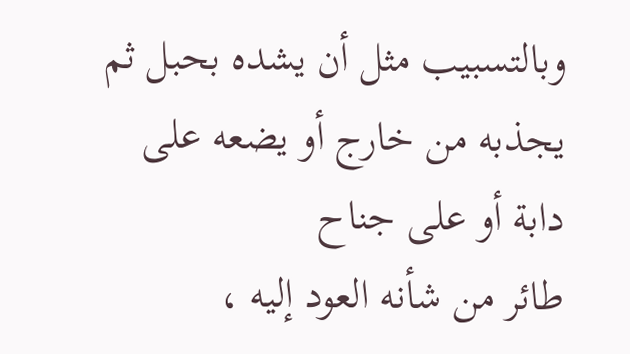وبالتسبيب مثل أن يشده بحبل ثم يجذبه من خارج أو يضعه على دابة أو على جناح
طائر من شأنه العود إليه ،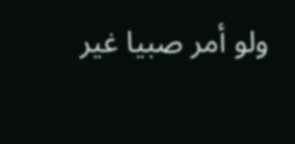ولو أمر صبيا غير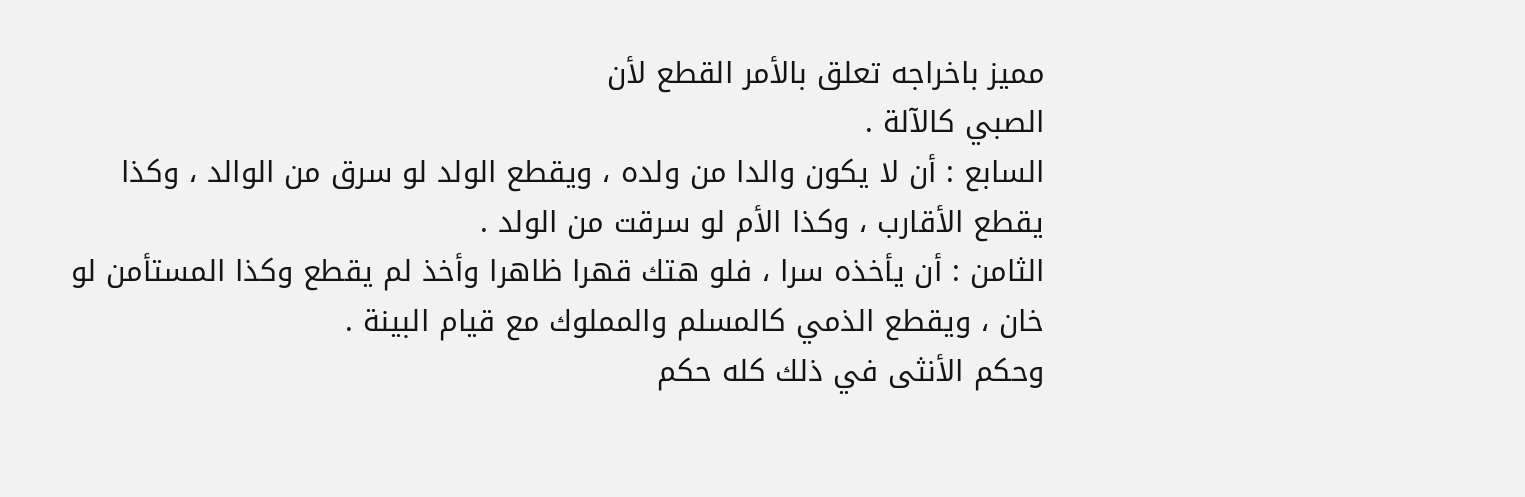مميز باخراجه تعلق بالأمر القطع لأن
الصبي كالآلة .
السابع : أن لا يكون والدا من ولده ، ويقطع الولد لو سرق من الوالد ، وكذا
يقطع الأقارب ، وكذا الأم لو سرقت من الولد .
الثامن : أن يأخذه سرا ، فلو هتك قهرا ظاهرا وأخذ لم يقطع وكذا المستأمن لو
خان ، ويقطع الذمي كالمسلم والمملوك مع قيام البينة .
وحكم الأنثى في ذلك كله حكم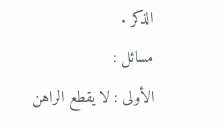الذكر .
مسائل :
الأولى : لا يقطع الراهن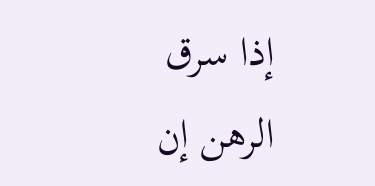إذا سرق الرهن إن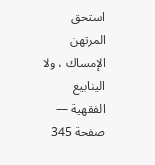استحق المرتهن الإمساك ، ولا
الينابيع الفقهية — صفحة 345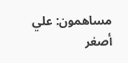مساهمون: علي أصغر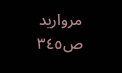مرواريد
ص٣٤٥